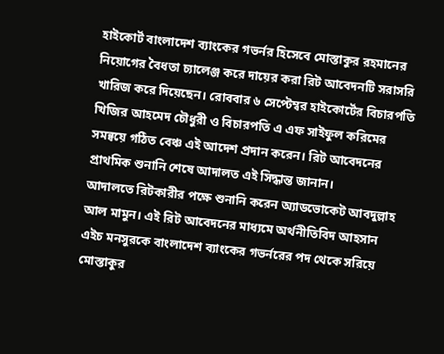হাইকোর্ট বাংলাদেশ ব্যাংকের গভর্নর হিসেবে মোস্তাকুর রহমানের নিয়োগের বৈধতা চ্যালেঞ্জ করে দায়ের করা রিট আবেদনটি সরাসরি খারিজ করে দিয়েছেন। রোববার ৬ সেপ্টেম্বর হাইকোর্টের বিচারপতি খিজির আহমেদ চৌধুরী ও বিচারপতি এ এফ সাইফুল করিমের সমন্বয়ে গঠিত বেঞ্চ এই আদেশ প্রদান করেন। রিট আবেদনের প্রাথমিক শুনানি শেষে আদালত এই সিদ্ধান্ত জানান।
আদালতে রিটকারীর পক্ষে শুনানি করেন অ্যাডভোকেট আবদুল্লাহ আল মামুন। এই রিট আবেদনের মাধ্যমে অর্থনীতিবিদ আহসান এইচ মনসুরকে বাংলাদেশ ব্যাংকের গভর্নরের পদ থেকে সরিয়ে মোস্তাকুর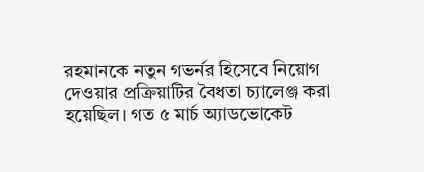রহমানকে নতুন গভর্নর হিসেবে নিয়োগ দেওয়ার প্রক্রিয়াটির বৈধতা চ্যালেঞ্জ করা হয়েছিল। গত ৫ মার্চ অ্যাডভোকেট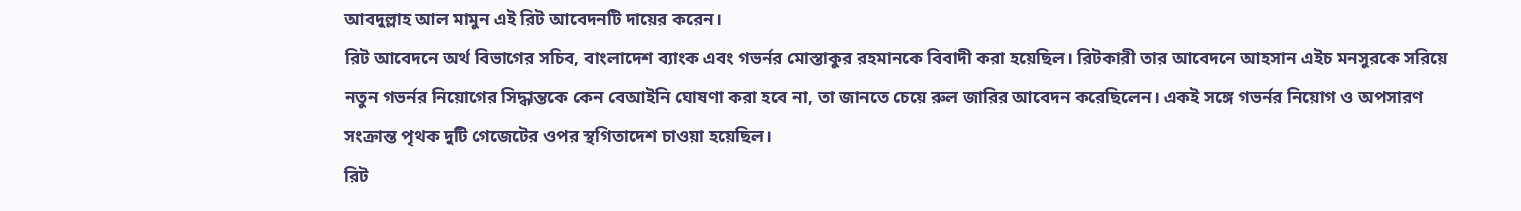আবদুল্লাহ আল মামুন এই রিট আবেদনটি দায়ের করেন।
রিট আবেদনে অর্থ বিভাগের সচিব, বাংলাদেশ ব্যাংক এবং গভর্নর মোস্তাকুর রহমানকে বিবাদী করা হয়েছিল। রিটকারী তার আবেদনে আহসান এইচ মনসুরকে সরিয়ে নতুন গভর্নর নিয়োগের সিদ্ধান্তকে কেন বেআইনি ঘোষণা করা হবে না, তা জানতে চেয়ে রুল জারির আবেদন করেছিলেন। একই সঙ্গে গভর্নর নিয়োগ ও অপসারণ সংক্রান্ত পৃথক দুটি গেজেটের ওপর স্থগিতাদেশ চাওয়া হয়েছিল।
রিট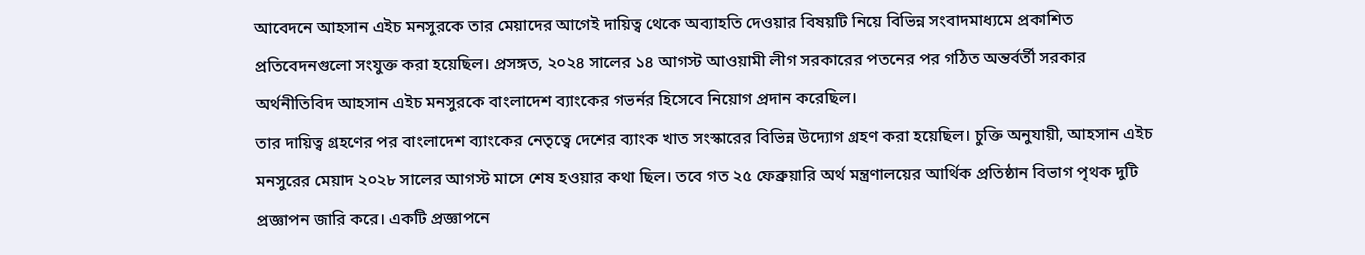আবেদনে আহসান এইচ মনসুরকে তার মেয়াদের আগেই দায়িত্ব থেকে অব্যাহতি দেওয়ার বিষয়টি নিয়ে বিভিন্ন সংবাদমাধ্যমে প্রকাশিত প্রতিবেদনগুলো সংযুক্ত করা হয়েছিল। প্রসঙ্গত, ২০২৪ সালের ১৪ আগস্ট আওয়ামী লীগ সরকারের পতনের পর গঠিত অন্তর্বর্তী সরকার অর্থনীতিবিদ আহসান এইচ মনসুরকে বাংলাদেশ ব্যাংকের গভর্নর হিসেবে নিয়োগ প্রদান করেছিল।
তার দায়িত্ব গ্রহণের পর বাংলাদেশ ব্যাংকের নেতৃত্বে দেশের ব্যাংক খাত সংস্কারের বিভিন্ন উদ্যোগ গ্রহণ করা হয়েছিল। চুক্তি অনুযায়ী, আহসান এইচ মনসুরের মেয়াদ ২০২৮ সালের আগস্ট মাসে শেষ হওয়ার কথা ছিল। তবে গত ২৫ ফেব্রুয়ারি অর্থ মন্ত্রণালয়ের আর্থিক প্রতিষ্ঠান বিভাগ পৃথক দুটি প্রজ্ঞাপন জারি করে। একটি প্রজ্ঞাপনে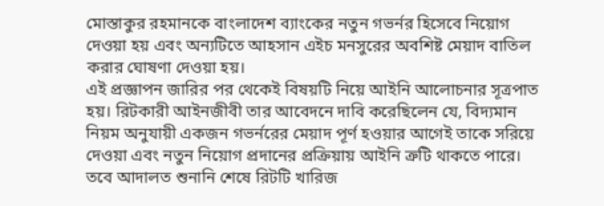মোস্তাকুর রহমানকে বাংলাদেশ ব্যাংকের নতুন গভর্নর হিসেবে নিয়োগ দেওয়া হয় এবং অন্যটিতে আহসান এইচ মনসুরের অবশিষ্ট মেয়াদ বাতিল করার ঘোষণা দেওয়া হয়।
এই প্রজ্ঞাপন জারির পর থেকেই বিষয়টি নিয়ে আইনি আলোচনার সূত্রপাত হয়। রিটকারী আইনজীবী তার আবেদনে দাবি করেছিলেন যে, বিদ্যমান নিয়ম অনুযায়ী একজন গভর্নরের মেয়াদ পূর্ণ হওয়ার আগেই তাকে সরিয়ে দেওয়া এবং নতুন নিয়োগ প্রদানের প্রক্রিয়ায় আইনি ত্রুটি থাকতে পারে। তবে আদালত শুনানি শেষে রিটটি খারিজ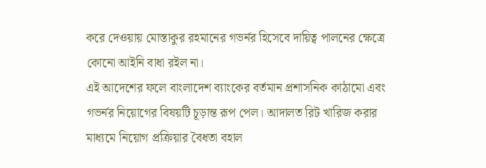করে দেওয়ায় মোস্তাকুর রহমানের গভর্নর হিসেবে দায়িত্ব পালনের ক্ষেত্রে কোনো আইনি বাধা রইল না।
এই আদেশের ফলে বাংলাদেশ ব্যাংকের বর্তমান প্রশাসনিক কাঠামো এবং গভর্নর নিয়োগের বিষয়টি চূড়ান্ত রূপ পেল। আদালত রিট খারিজ করার মাধ্যমে নিয়োগ প্রক্রিয়ার বৈধতা বহাল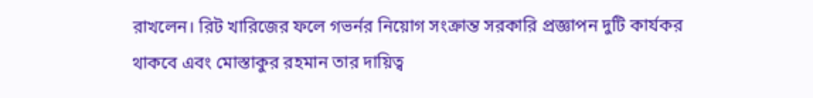রাখলেন। রিট খারিজের ফলে গভর্নর নিয়োগ সংক্রান্ত সরকারি প্রজ্ঞাপন দুটি কার্যকর থাকবে এবং মোস্তাকুর রহমান তার দায়িত্ব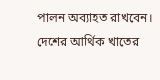পালন অব্যাহত রাখবেন। দেশের আর্থিক খাতের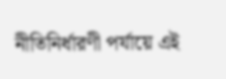নীতিনির্ধারণী পর্যায়ে এই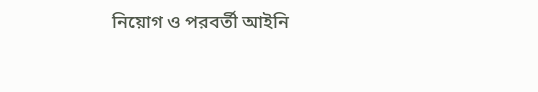নিয়োগ ও পরবর্তী আইনি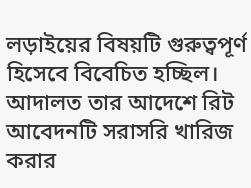লড়াইয়ের বিষয়টি গুরুত্বপূর্ণ হিসেবে বিবেচিত হচ্ছিল।
আদালত তার আদেশে রিট আবেদনটি সরাসরি খারিজ করার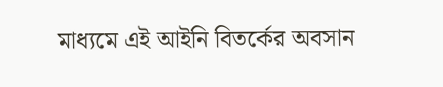মাধ্যমে এই আইনি বিতর্কের অবসান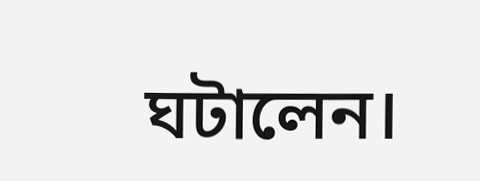ঘটালেন।